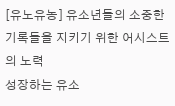[유노유농] 유소년들의 소중한 기록들을 지키기 위한 어시스트의 노력
성장하는 유소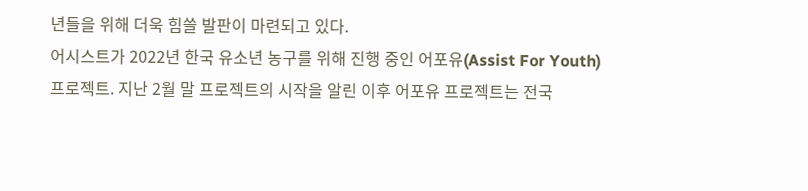년들을 위해 더욱 힘쓸 발판이 마련되고 있다.
어시스트가 2022년 한국 유소년 농구를 위해 진행 중인 어포유(Assist For Youth) 프로젝트. 지난 2월 말 프로젝트의 시작을 알린 이후 어포유 프로젝트는 전국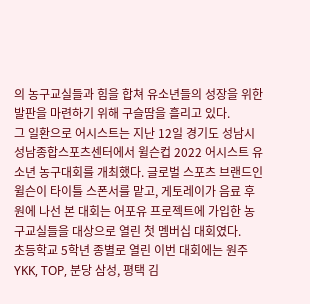의 농구교실들과 힘을 합쳐 유소년들의 성장을 위한 발판을 마련하기 위해 구슬땀을 흘리고 있다.
그 일환으로 어시스트는 지난 12일 경기도 성남시 성남종합스포츠센터에서 윌슨컵 2022 어시스트 유소년 농구대회를 개최했다. 글로벌 스포츠 브랜드인 윌슨이 타이틀 스폰서를 맡고, 게토레이가 음료 후원에 나선 본 대회는 어포유 프로젝트에 가입한 농구교실들을 대상으로 열린 첫 멤버십 대회였다.
초등학교 5학년 종별로 열린 이번 대회에는 원주 YKK, TOP, 분당 삼성, 평택 김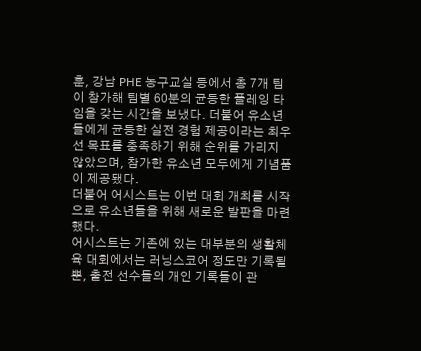훈, 강남 PHE 농구교실 등에서 총 7개 팀이 참가해 팀별 60분의 균등한 플레잉 타임을 갖는 시간을 보냈다. 더불어 유소년들에게 균등한 실전 경험 제공이라는 최우선 목표를 충족하기 위해 순위를 가리지 않았으며, 참가한 유소년 모두에게 기념품이 제공됐다.
더불어 어시스트는 이번 대회 개최를 시작으로 유소년들을 위해 새로운 발판을 마련했다.
어시스트는 기존에 있는 대부분의 생활체육 대회에서는 러닝스코어 정도만 기록될 뿐, 출전 선수들의 개인 기록들이 관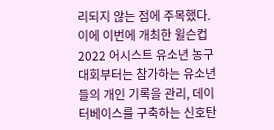리되지 않는 점에 주목했다. 이에 이번에 개최한 윌슨컵 2022 어시스트 유소년 농구대회부터는 참가하는 유소년들의 개인 기록을 관리, 데이터베이스를 구축하는 신호탄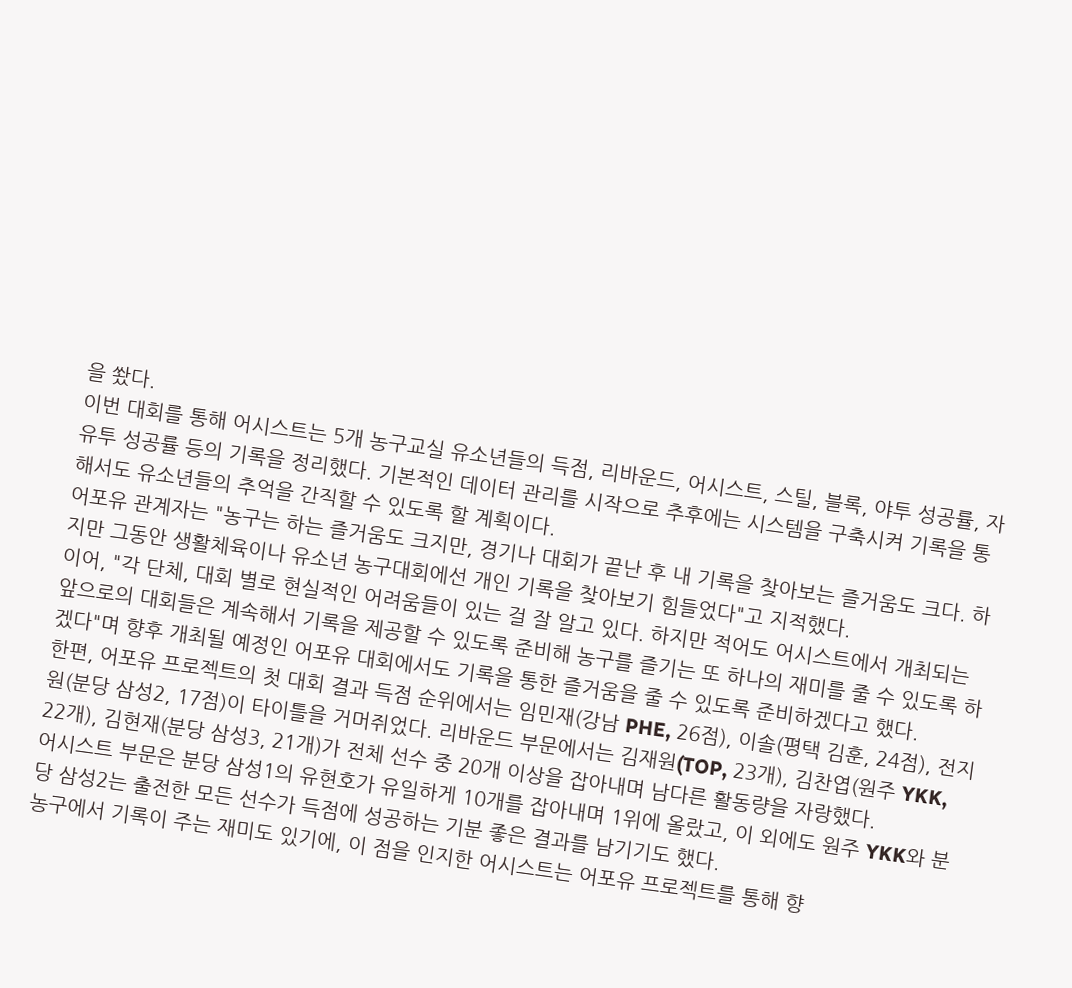을 쐈다.
이번 대회를 통해 어시스트는 5개 농구교실 유소년들의 득점, 리바운드, 어시스트, 스틸, 블록, 야투 성공률, 자유투 성공률 등의 기록을 정리했다. 기본적인 데이터 관리를 시작으로 추후에는 시스템을 구축시켜 기록을 통해서도 유소년들의 추억을 간직할 수 있도록 할 계획이다.
어포유 관계자는 "농구는 하는 즐거움도 크지만, 경기나 대회가 끝난 후 내 기록을 찾아보는 즐거움도 크다. 하지만 그동안 생활체육이나 유소년 농구대회에선 개인 기록을 찾아보기 힘들었다"고 지적했다.
이어, "각 단체, 대회 별로 현실적인 어려움들이 있는 걸 잘 알고 있다. 하지만 적어도 어시스트에서 개최되는 앞으로의 대회들은 계속해서 기록을 제공할 수 있도록 준비해 농구를 즐기는 또 하나의 재미를 줄 수 있도록 하겠다"며 향후 개최될 예정인 어포유 대회에서도 기록을 통한 즐거움을 줄 수 있도록 준비하겠다고 했다.
한편, 어포유 프로젝트의 첫 대회 결과 득점 순위에서는 임민재(강남 PHE, 26점), 이솔(평택 김훈, 24점), 전지원(분당 삼성2, 17점)이 타이틀을 거머쥐었다. 리바운드 부문에서는 김재원(TOP, 23개), 김찬엽(원주 YKK, 22개), 김현재(분당 삼성3, 21개)가 전체 선수 중 20개 이상을 잡아내며 남다른 활동량을 자랑했다.
어시스트 부문은 분당 삼성1의 유현호가 유일하게 10개를 잡아내며 1위에 올랐고, 이 외에도 원주 YKK와 분당 삼성2는 출전한 모든 선수가 득점에 성공하는 기분 좋은 결과를 남기기도 했다.
농구에서 기록이 주는 재미도 있기에, 이 점을 인지한 어시스트는 어포유 프로젝트를 통해 향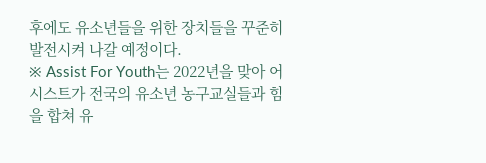후에도 유소년들을 위한 장치들을 꾸준히 발전시켜 나갈 예정이다.
※ Assist For Youth는 2022년을 맞아 어시스트가 전국의 유소년 농구교실들과 힘을 합쳐 유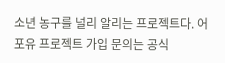소년 농구를 널리 알리는 프로젝트다. 어포유 프로젝트 가입 문의는 공식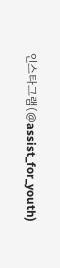인스타그램(@assist_for_youth)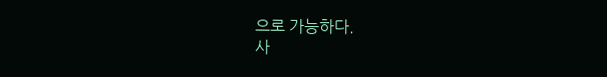으로 가능하다.
사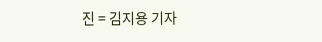진 = 김지용 기자